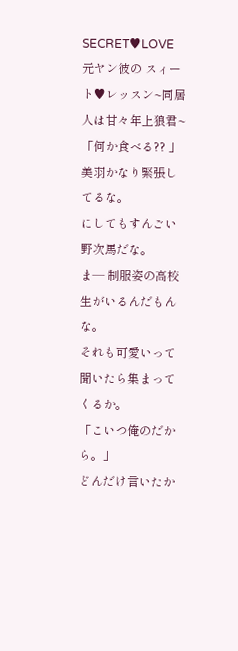SECRET♥LOVE 元ヤン彼の スィート♥レッスン~同居人は甘々年上狼君~
「何か食べる?? 」
美羽かなり緊張してるな。
にしてもすんごい野次馬だな。
ま― 制服姿の高校生がいるんだもんな。
それも可愛いって聞いたら集まってくるか。
「こいつ俺のだから。」
どんだけ言いたか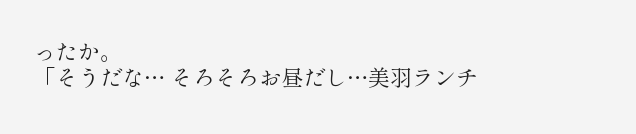ったか。
「そうだな… そろそろお昼だし…美羽ランチ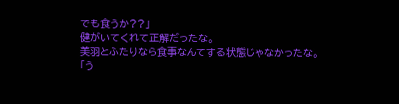でも食うか??」
健がいてくれて正解だったな。
美羽とふたりなら食事なんてする状態じゃなかったな。
「う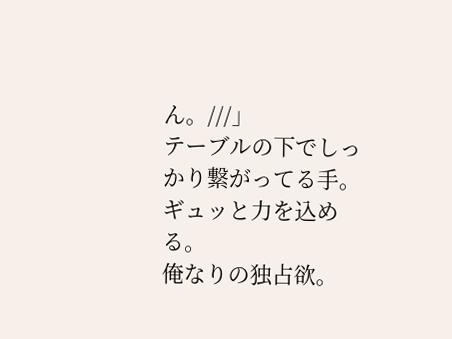ん。///」
テーブルの下でしっかり繋がってる手。
ギュッと力を込める。
俺なりの独占欲。